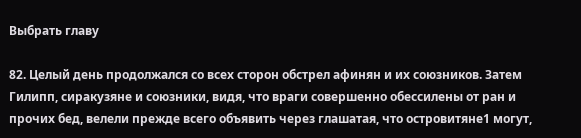Выбрать главу

82. Целый день продолжался со всех сторон обстрел афинян и их союзников. Затем Гилипп, сиракузяне и союзники, видя, что враги совершенно обессилены от ран и прочих бед, велели прежде всего объявить через глашатая, что островитяне1 могут,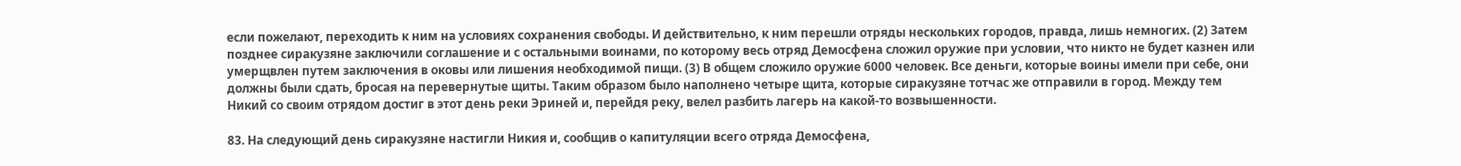если пожелают, переходить к ним на условиях сохранения свободы. И действительно, к ним перешли отряды нескольких городов, правда, лишь немногих. (2) Затем позднее сиракузяне заключили соглашение и с остальными воинами, по которому весь отряд Демосфена сложил оружие при условии, что никто не будет казнен или умерщвлен путем заключения в оковы или лишения необходимой пищи. (3) В общем сложило оружие 6000 человек. Все деньги, которые воины имели при себе, они должны были сдать, бросая на перевернутые щиты. Таким образом было наполнено четыре щита, которые сиракузяне тотчас же отправили в город. Между тем Никий со своим отрядом достиг в этот день реки Эриней и, перейдя реку, велел разбить лагерь на какой-то возвышенности.

83. На следующий день сиракузяне настигли Никия и, сообщив о капитуляции всего отряда Демосфена,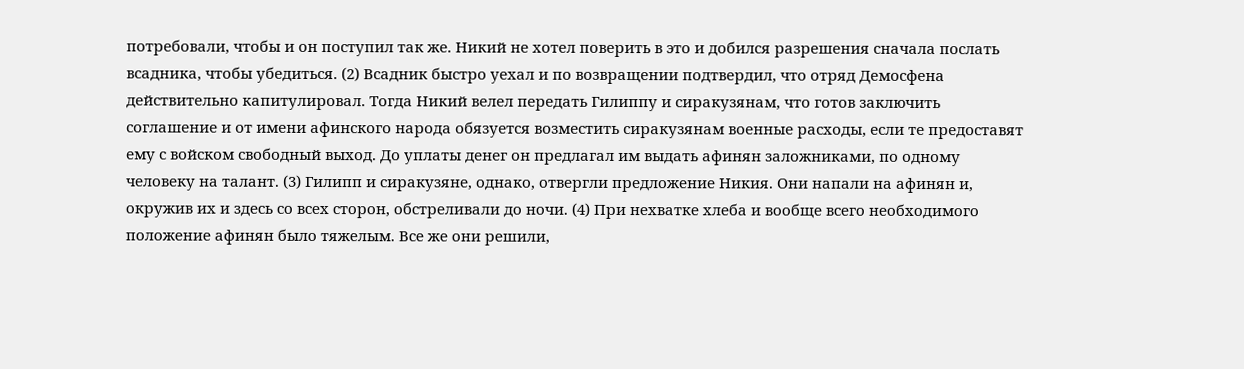потребовали, чтобы и он поступил так же. Никий не хотел поверить в это и добился разрешения сначала послать всадника, чтобы убедиться. (2) Всадник быстро уехал и по возвращении подтвердил, что отряд Демосфена действительно капитулировал. Тогда Никий велел передать Гилиппу и сиракузянам, что готов заключить соглашение и от имени афинского народа обязуется возместить сиракузянам военные расходы, если те предоставят ему с войском свободный выход. До уплаты денег он предлагал им выдать афинян заложниками, по одному человеку на талант. (3) Гилипп и сиракузяне, однако, отвергли предложение Никия. Они напали на афинян и, окружив их и здесь со всех сторон, обстреливали до ночи. (4) При нехватке хлеба и вообще всего необходимого положение афинян было тяжелым. Все же они решили,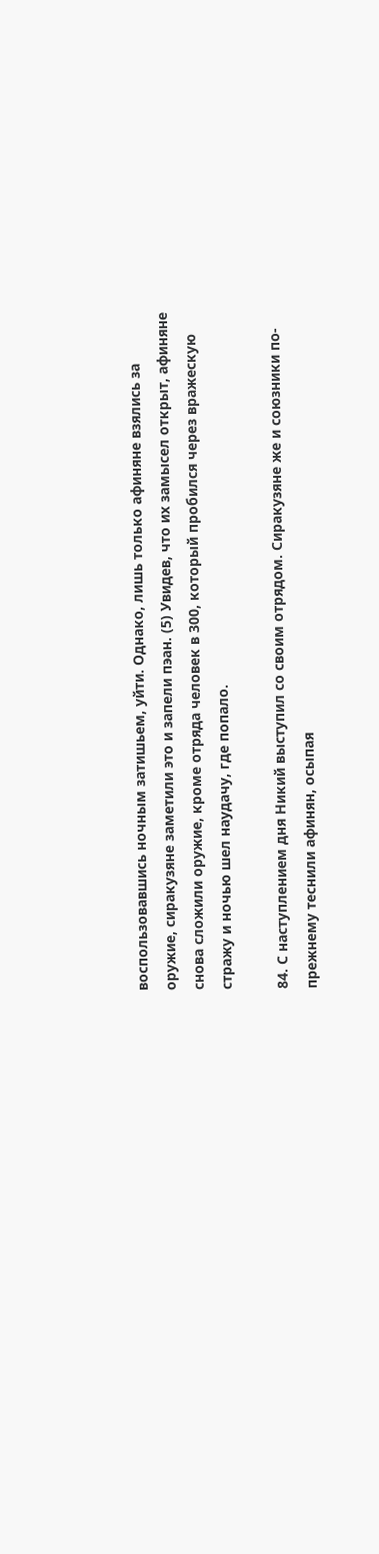воспользовавшись ночным затишьем, уйти. Однако, лишь только афиняне взялись за оружие, сиракузяне заметили это и запели пэан. (5) Увидев, что их замысел открыт, афиняне снова сложили оружие, кроме отряда человек в 300, который пробился через вражескую стражу и ночью шел наудачу, где попало.

84. C наступлением дня Никий выступил со своим отрядом. Сиракузяне же и союзники по-прежнему теснили афинян, осыпая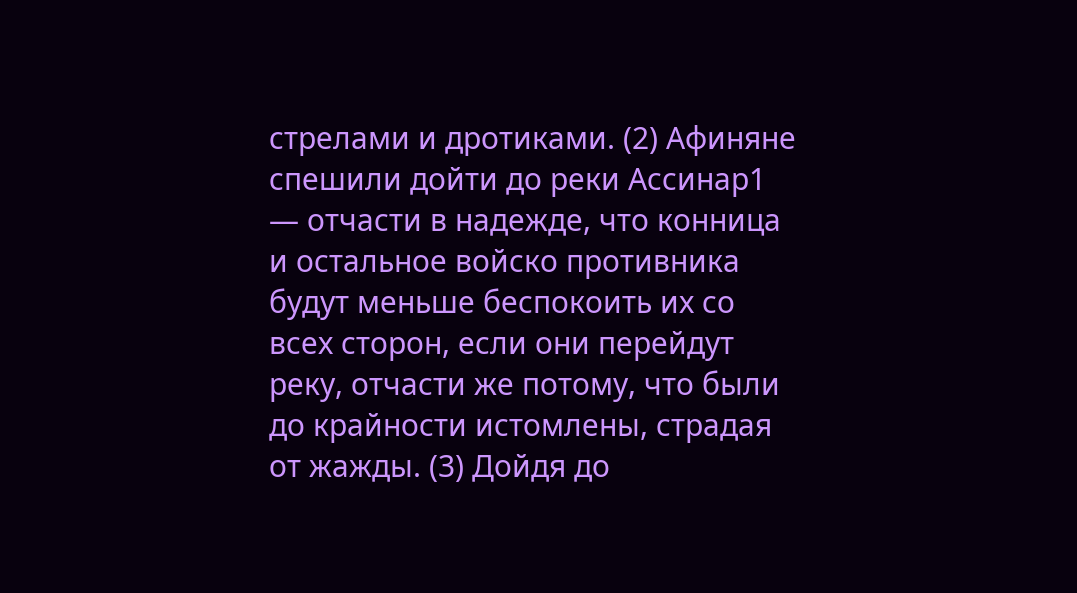стрелами и дротиками. (2) Афиняне спешили дойти до реки Ассинар1 — отчасти в надежде, что конница и остальное войско противника будут меньше беспокоить их со всех сторон, если они перейдут реку, отчасти же потому, что были до крайности истомлены, страдая от жажды. (3) Дойдя до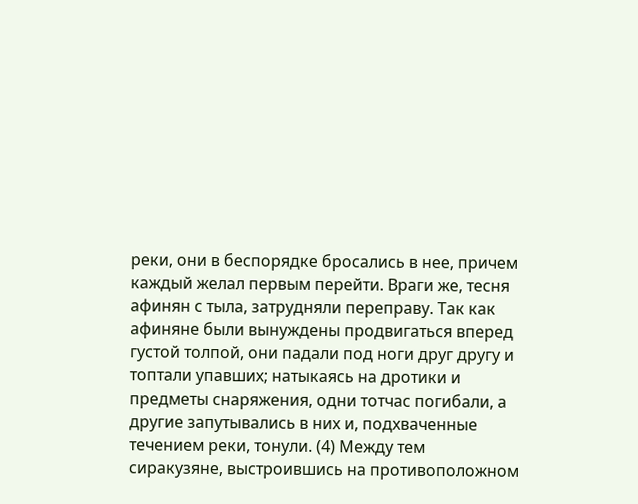реки, они в беспорядке бросались в нее, причем каждый желал первым перейти. Враги же, тесня афинян с тыла, затрудняли переправу. Так как афиняне были вынуждены продвигаться вперед густой толпой, они падали под ноги друг другу и топтали упавших; натыкаясь на дротики и предметы снаряжения, одни тотчас погибали, а другие запутывались в них и, подхваченные течением реки, тонули. (4) Между тем сиракузяне, выстроившись на противоположном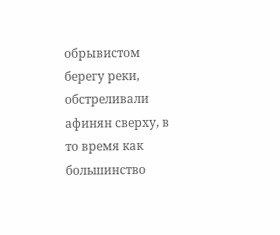обрывистом берегу реки, обстреливали афинян сверху, в то время как большинство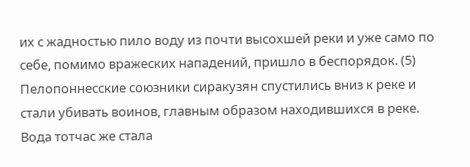их с жадностью пило воду из почти высохшей реки и уже само по себе, помимо вражеских нападений, пришло в беспорядок. (5) Пелопоннесские союзники сиракузян спустились вниз к реке и стали убивать воинов, главным образом находившихся в реке. Вода тотчас же стала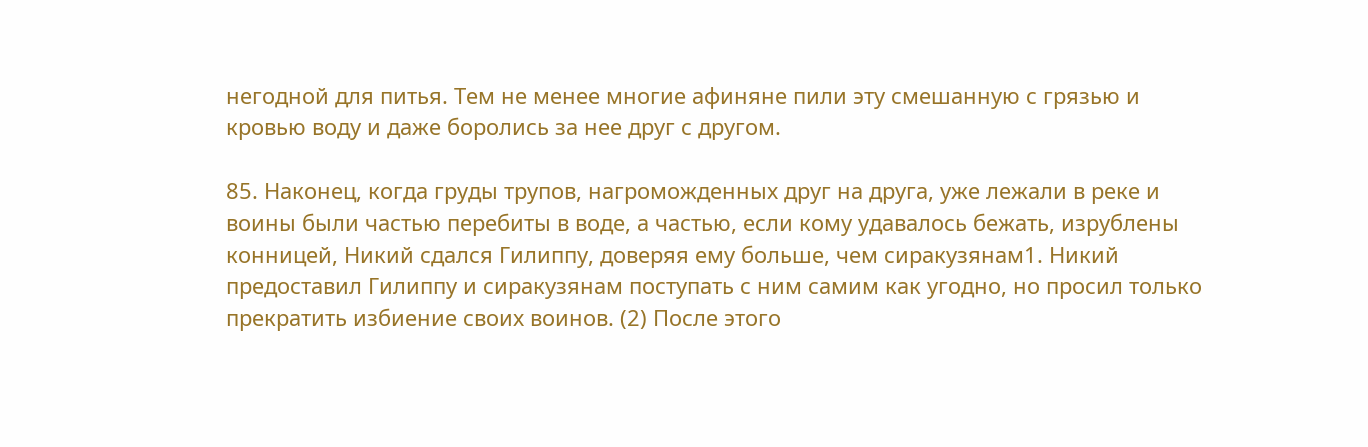негодной для питья. Тем не менее многие афиняне пили эту смешанную с грязью и кровью воду и даже боролись за нее друг с другом.

85. Наконец, когда груды трупов, нагроможденных друг на друга, уже лежали в реке и воины были частью перебиты в воде, а частью, если кому удавалось бежать, изрублены конницей, Никий сдался Гилиппу, доверяя ему больше, чем сиракузянам1. Никий предоставил Гилиппу и сиракузянам поступать с ним самим как угодно, но просил только прекратить избиение своих воинов. (2) После этого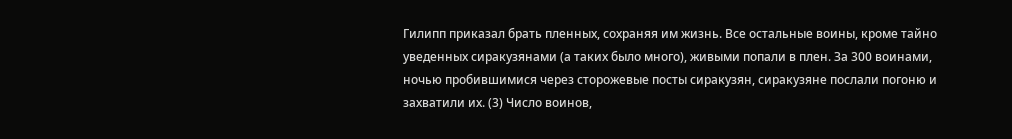Гилипп приказал брать пленных, сохраняя им жизнь. Все остальные воины, кроме тайно уведенных сиракузянами (а таких было много), живыми попали в плен. За 300 воинами, ночью пробившимися через сторожевые посты сиракузян, сиракузяне послали погоню и захватили их. (3) Число воинов,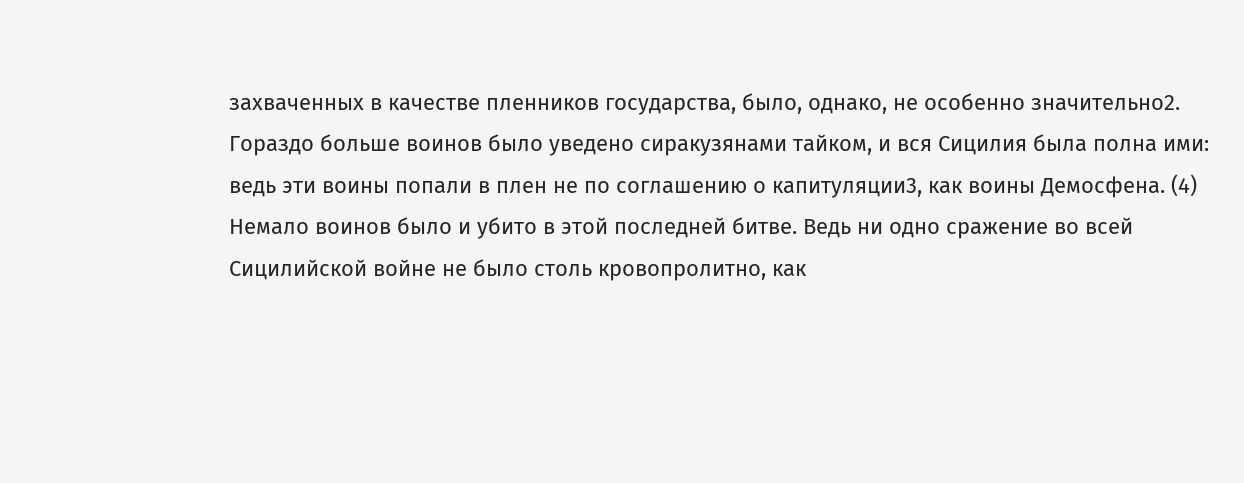захваченных в качестве пленников государства, было, однако, не особенно значительно2. Гораздо больше воинов было уведено сиракузянами тайком, и вся Сицилия была полна ими: ведь эти воины попали в плен не по соглашению о капитуляции3, как воины Демосфена. (4) Немало воинов было и убито в этой последней битве. Ведь ни одно сражение во всей Сицилийской войне не было столь кровопролитно, как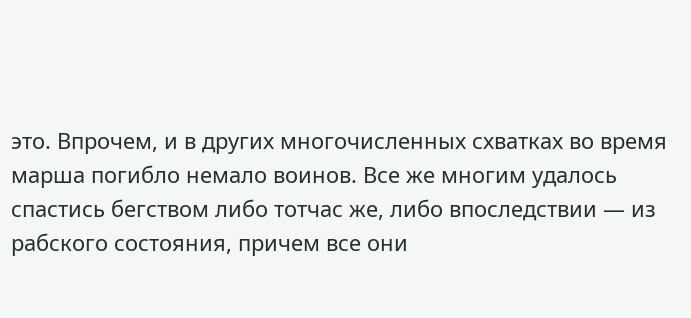это. Впрочем, и в других многочисленных схватках во время марша погибло немало воинов. Все же многим удалось спастись бегством либо тотчас же, либо впоследствии — из рабского состояния, причем все они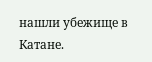нашли убежище в Катане.